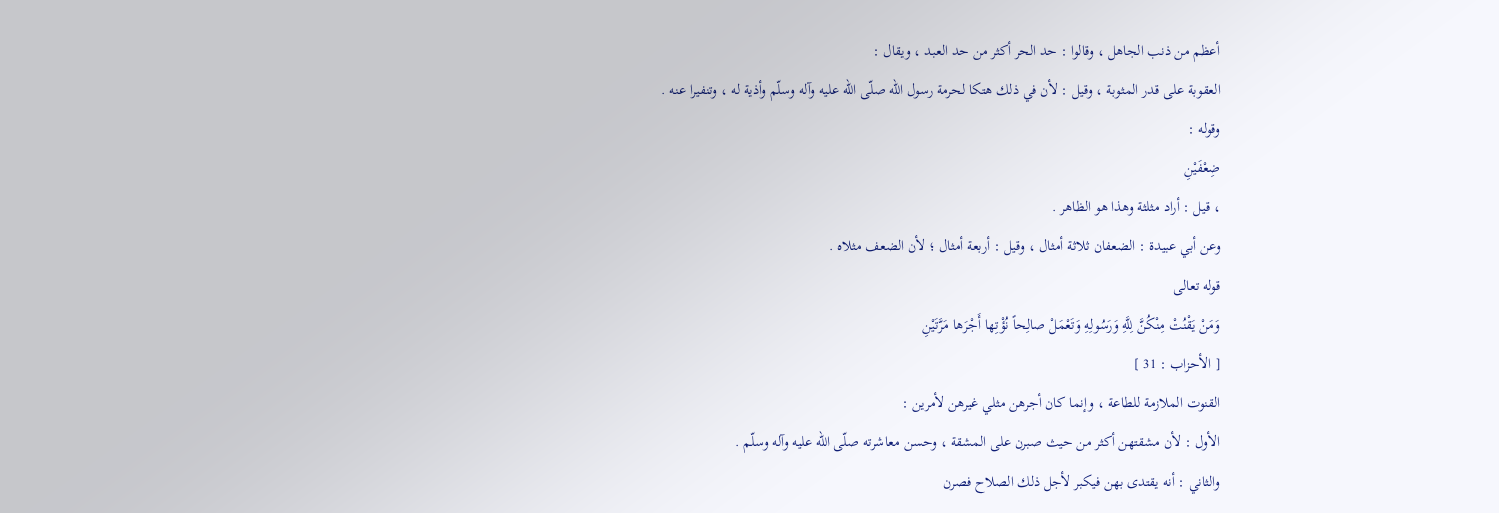أعظم من ذنب الجاهل ، وقالوا : حد الحر أكثر من حد العبد ، ويقال :
العقوبة على قدر المثوبة ، وقيل : لأن في ذلك هتكا لحرمة رسول اللّه صلّى اللّه عليه وآله وسلّم وأذية له ، وتنفيرا عنه .
وقوله :
ضِعْفَيْنِ
، قيل : أراد مثلثة وهذا هو الظاهر .
وعن أبي عبيدة : الضعفان ثلاثة أمثال ، وقيل : أربعة أمثال ؛ لأن الضعف مثلاه .
قوله تعالى
وَمَنْ يَقْنُتْ مِنْكُنَّ لِلَّهِ وَرَسُولِهِ وَتَعْمَلْ صالِحاً نُؤْتِها أَجْرَها مَرَّتَيْنِ
[ الأحزاب : 31 ]
القنوت الملازمة للطاعة ، وإنما كان أجرهن مثلي غيرهن لأمرين :
الأول : لأن مشقتهن أكثر من حيث صبرن على المشقة ، وحسن معاشرته صلّى اللّه عليه وآله وسلّم .
والثاني : أنه يقتدى بهن فيكبر لأجل ذلك الصلاح فصرن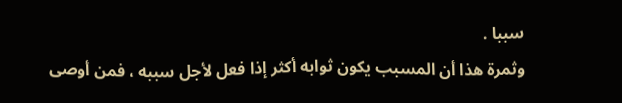سببا .
وثمرة هذا أن المسبب يكون ثوابه أكثر إذا فعل لأجل سببه ، فمن أوصى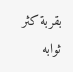بقربة كثر ثوابه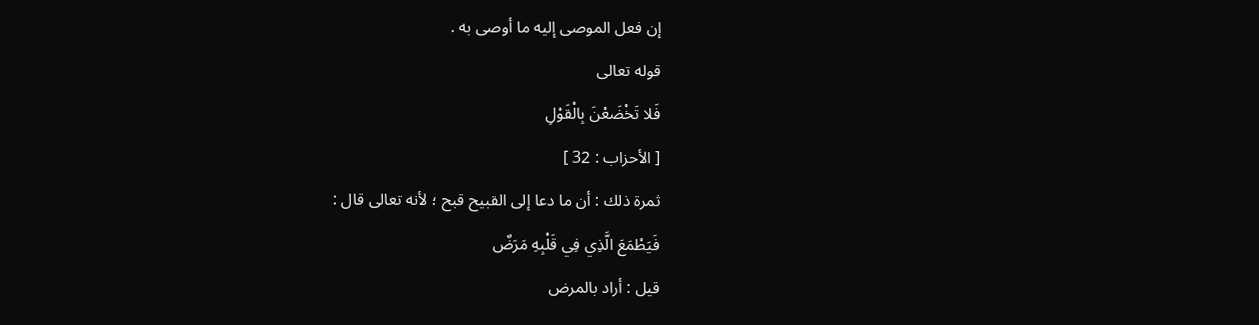إن فعل الموصى إليه ما أوصى به .
قوله تعالى
فَلا تَخْضَعْنَ بِالْقَوْلِ
[ الأحزاب : 32 ]
ثمرة ذلك : أن ما دعا إلى القبيح قبح ؛ لأنه تعالى قال :
فَيَطْمَعَ الَّذِي فِي قَلْبِهِ مَرَضٌ
قيل : أراد بالمرض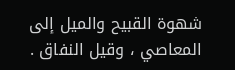شهوة القبيح والميل إلى المعاصي ، وقيل النفاق .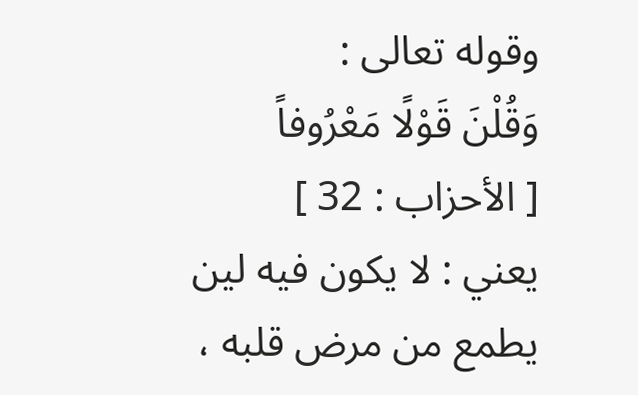وقوله تعالى :
وَقُلْنَ قَوْلًا مَعْرُوفاً
[ الأحزاب : 32 ]
يعني : لا يكون فيه لين يطمع من مرض قلبه ،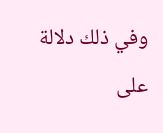وفي ذلك دلالة على